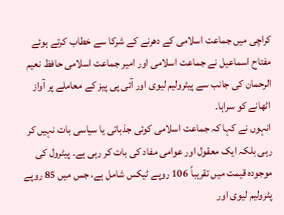کراچی میں جماعت اسلامی کے دھرنے کے شرکا سے خطاب کرتے ہوئے مفتاح اسماعیل نے جماعت اسلامی اور امیر جماعت اسلامی حافظ نعیم الرحمان کی جانب سے پیٹرولیم لیوی اور آئی پی پیز کے معاملے پر آواز اٹھانے کو سراہا۔
انہوں نے کہا کہ جماعت اسلامی کوئی جذباتی یا سیاسی بات نہیں کر رہی بلکہ ایک معقول اور عوامی مفاد کی بات کر رہی ہے۔ پیٹرول کی موجودہ قیمت میں تقریباً 106 روپے ٹیکس شامل ہے، جس میں 85 روپے پٹرولیم لیوی اور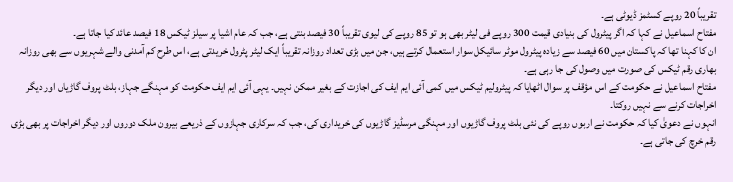تقریباً 20 روپے کسٹمز ڈیوٹی ہے۔
مفتاح اسماعیل نے کہا کہ اگر پیٹرول کی بنیادی قیمت 300 روپے فی لیٹر بھی ہو تو 85 روپے کی لیوی تقریباً 30 فیصد بنتی ہے، جب کہ عام اشیا پر سیلز ٹیکس 18 فیصد عائد کیا جاتا ہے۔
ان کا کہنا تھا کہ پاکستان میں 60 فیصد سے زیادہ پیٹرول موٹر سائیکل سوار استعمال کرتے ہیں، جن میں بڑی تعداد روزانہ تقریباً ایک لیٹر پٹرول خریدتی ہے، اس طرح کم آمدنی والے شہریوں سے بھی روزانہ بھاری رقم ٹیکس کی صورت میں وصول کی جا رہی ہے۔
مفتاح اسماعیل نے حکومت کے اس مؤقف پر سوال اٹھایا کہ پیٹرولیم ٹیکس میں کمی آئی ایم ایف کی اجازت کے بغیر ممکن نہیں۔ یہی آئی ایم ایف حکومت کو مہنگے جہاز، بلٹ پروف گاڑیاں اور دیگر اخراجات کرنے سے نہیں روکتا۔
انہوں نے دعویٰ کیا کہ حکومت نے اربوں روپے کی نئی بلٹ پروف گاڑیوں اور مہنگی مرسڈیز گاڑیوں کی خریداری کی، جب کہ سرکاری جہازوں کے ذریعے بیرون ملک دوروں اور دیگر اخراجات پر بھی بڑی رقم خرچ کی جاتی ہے۔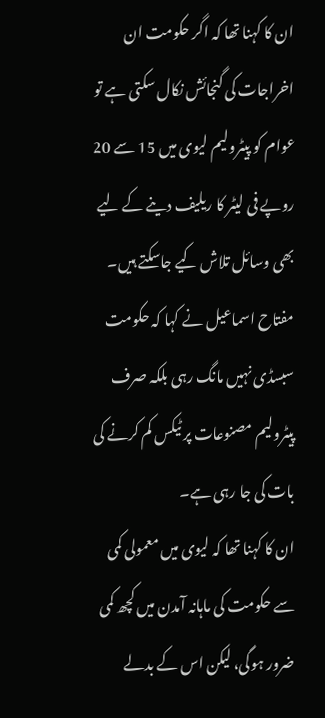ان کا کہنا تھا کہ اگر حکومت ان اخراجات کی گنجائش نکال سکتی ہے تو عوام کو پیٹرولیم لیوی میں 15 سے 20 روپے فی لیٹر کا ریلیف دینے کے لیے بھی وسائل تلاش کیے جاسکتے ہیں۔
مفتاح اسماعیل نے کہا کہ حکومت سبسڈی نہیں مانگ رہی بلکہ صرف پیٹرولیم مصنوعات پر ٹیکس کم کرنے کی بات کی جا رہی ہے۔
ان کا کہنا تھا کہ لیوی میں معمولی کمی سے حکومت کی ماہانہ آمدن میں کچھ کمی ضرور ہوگی، لیکن اس کے بدلے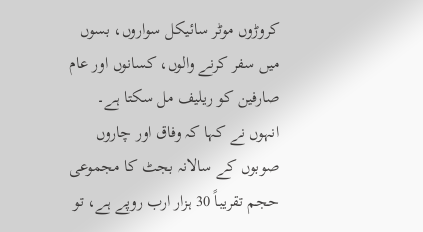کروڑوں موٹر سائیکل سواروں، بسوں میں سفر کرنے والوں، کسانوں اور عام صارفین کو ریلیف مل سکتا ہے۔
انہوں نے کہا کہ وفاق اور چاروں صوبوں کے سالانہ بجٹ کا مجموعی حجم تقریباً 30 ہزار ارب روپے ہے، تو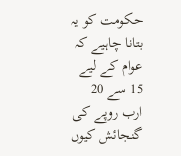حکومت کو یہ بتانا چاہیے کہ عوام کے لیے 15 سے 20 ارب روپے کی گنجائش کیوں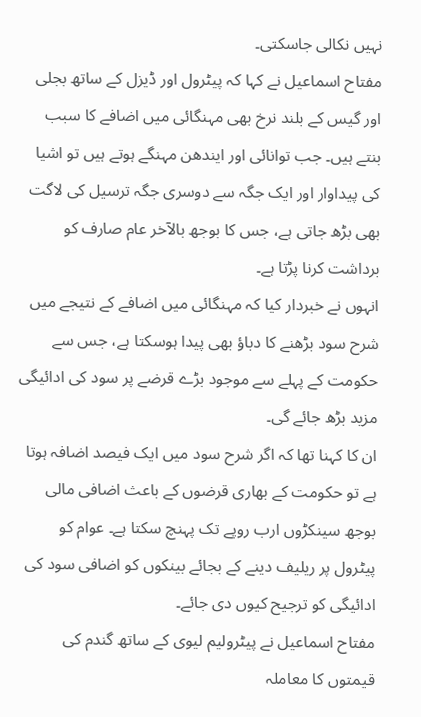نہیں نکالی جاسکتی۔
مفتاح اسماعیل نے کہا کہ پیٹرول اور ڈیزل کے ساتھ بجلی اور گیس کے بلند نرخ بھی مہنگائی میں اضافے کا سبب بنتے ہیں۔ جب توانائی اور ایندھن مہنگے ہوتے ہیں تو اشیا کی پیداوار اور ایک جگہ سے دوسری جگہ ترسیل کی لاگت بھی بڑھ جاتی ہے، جس کا بوجھ بالآخر عام صارف کو برداشت کرنا پڑتا ہے۔
انہوں نے خبردار کیا کہ مہنگائی میں اضافے کے نتیجے میں شرح سود بڑھنے کا دباؤ بھی پیدا ہوسکتا ہے، جس سے حکومت کے پہلے سے موجود بڑے قرضے پر سود کی ادائیگی مزید بڑھ جائے گی۔
ان کا کہنا تھا کہ اگر شرح سود میں ایک فیصد اضافہ ہوتا ہے تو حکومت کے بھاری قرضوں کے باعث اضافی مالی بوجھ سینکڑوں ارب روپے تک پہنچ سکتا ہے۔ عوام کو پیٹرول پر ریلیف دینے کے بجائے بینکوں کو اضافی سود کی ادائیگی کو ترجیح کیوں دی جائے۔
مفتاح اسماعیل نے پیٹرولیم لیوی کے ساتھ گندم کی قیمتوں کا معاملہ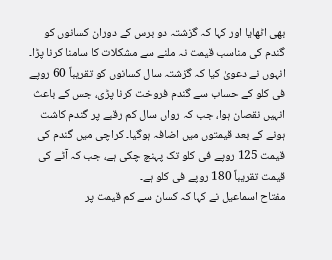بھی اٹھایا اور کہا کہ گزشتہ دو برس کے دوران کسانوں کو گندم کی مناسب قیمت نہ ملنے سے مشکلات کا سامنا کرنا پڑا۔
انہوں نے دعویٰ کیا کہ گزشتہ سال کسانوں کو تقریباً 60 روپے فی کلو کے حساب سے گندم فروخت کرنا پڑی، جس کے باعث انہیں نقصان ہوا، جب کہ رواں سال کم رقبے پر گندم کاشت ہونے کے بعد قیمتوں میں اضافہ ہوگیا۔ کراچی میں گندم کی قیمت 125 روپے فی کلو تک پہنچ چکی ہے، جب کہ آٹے کی قیمت تقریباً 180 روپے فی کلو ہے۔
مفتاح اسماعیل نے کہا کہ کسان سے کم قیمت پر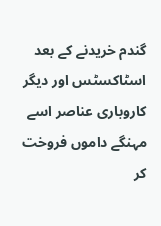گندم خریدنے کے بعد اسٹاکسٹس اور دیگر کاروباری عناصر اسے مہنگے داموں فروخت کر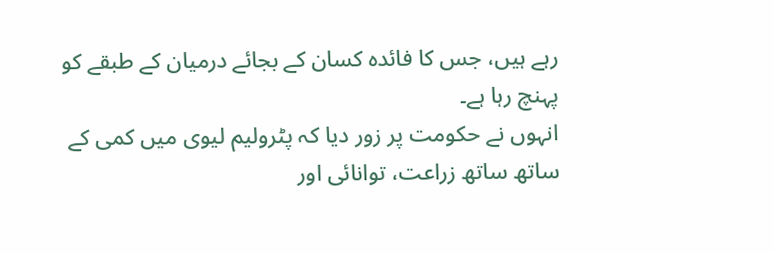رہے ہیں، جس کا فائدہ کسان کے بجائے درمیان کے طبقے کو پہنچ رہا ہے۔
انہوں نے حکومت پر زور دیا کہ پٹرولیم لیوی میں کمی کے ساتھ ساتھ زراعت، توانائی اور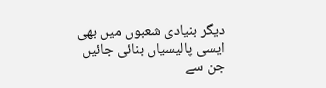دیگر بنیادی شعبوں میں بھی ایسی پالیسیاں بنائی جائیں جن سے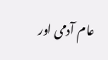عام آدمی اور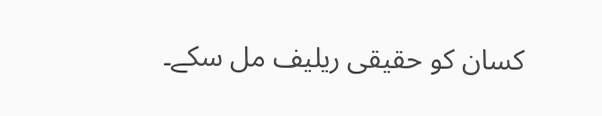کسان کو حقیقی ریلیف مل سکے۔